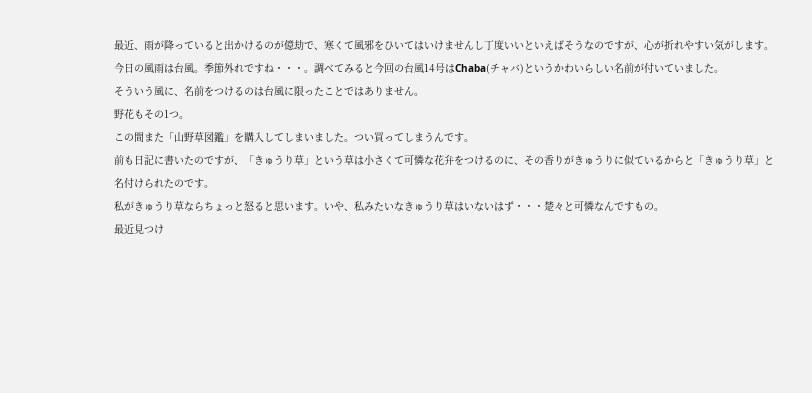最近、雨が降っていると出かけるのが億劫で、寒くて風邪をひいてはいけませんし丁度いいといえばそうなのですが、心が折れやすい気がします。
今日の風雨は台風。季節外れですね・・・。調べてみると今回の台風14号はChaba(チャバ)というかわいらしい名前が付いていました。
そういう風に、名前をつけるのは台風に限ったことではありません。
野花もその1つ。
この間また「山野草図鑑」を購入してしまいました。つい買ってしまうんです。
前も日記に書いたのですが、「きゅうり草」という草は小さくて可憐な花弁をつけるのに、その香りがきゅうりに似ているからと「きゅうり草」と名付けられたのです。
私がきゅうり草ならちょっと怒ると思います。いや、私みたいなきゅうり草はいないはず・・・楚々と可憐なんですもの。
最近見つけ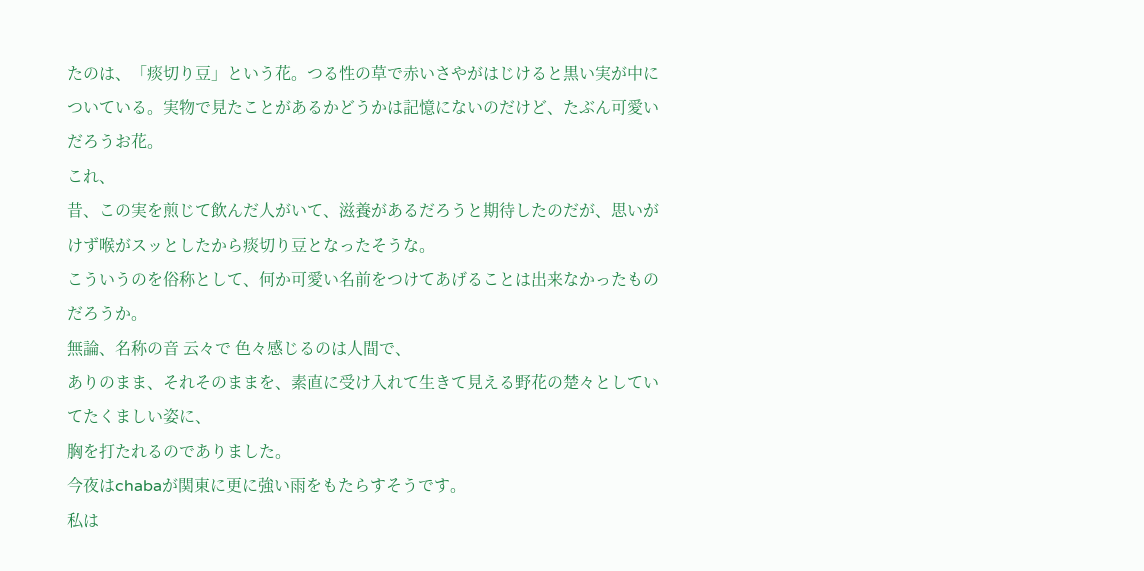たのは、「痰切り豆」という花。つる性の草で赤いさやがはじけると黒い実が中についている。実物で見たことがあるかどうかは記憶にないのだけど、たぶん可愛いだろうお花。
これ、
昔、この実を煎じて飲んだ人がいて、滋養があるだろうと期待したのだが、思いがけず喉がスッとしたから痰切り豆となったそうな。
こういうのを俗称として、何か可愛い名前をつけてあげることは出来なかったものだろうか。
無論、名称の音 云々で 色々感じるのは人間で、
ありのまま、それそのままを、素直に受け入れて生きて見える野花の楚々としていてたくましい姿に、
胸を打たれるのでありました。
今夜はchabaが関東に更に強い雨をもたらすそうです。
私は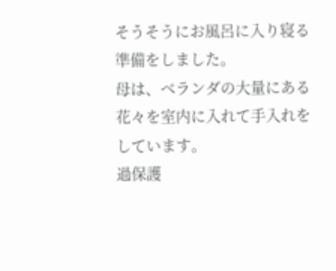そうそうにお風呂に入り寝る準備をしました。
母は、ベランダの大量にある花々を室内に入れて手入れをしています。
過保護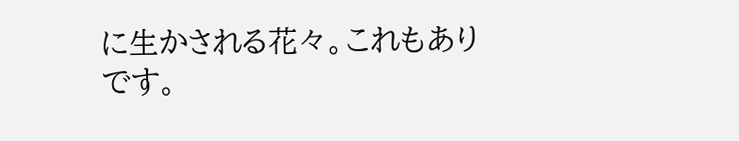に生かされる花々。これもありです。